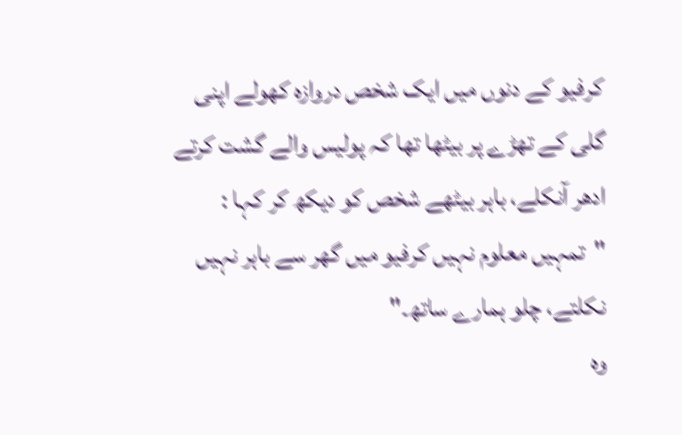کرفیو کے دنوں میں ایک شخص دروازہ کھولے اپنی گلی کے تھڑے پر بیٹھا تھا کہ پولیس والے گشت کرتے ادھر آنکلے، باہر بیٹھے شخص کو دیکھ کر کہا :
"تمہیں معلوم نہیں کرفیو میں گھر سے باہر نہیں نکلتے، چلو ہمارے ساتھ۔"
وہ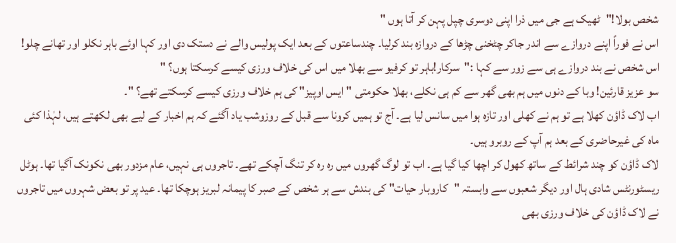شخص بولا!"ٹھیک ہے جی میں ذرا اپنی دوسری چپل پہن کر آتا ہوں "
اس نے فوراً اپنے دروازے سے اندر جاکر چٹخنی چڑھا کے دروازہ بند کرلیا۔ چندساعتوں کے بعد ایک پولیس والے نے دستک دی اور کہا اوئے باہر نکلو اور تھانے چلو!
اس شخص نے بند دروازے ہی سے زور سے کہا :"سرکار!باہر تو کرفیو سے بھلا میں اس کی خلاف ورزی کیسے کرسکتا ہوں؟ "
سو عزیز قارئین! وبا کے دنوں میں ہم بھی گھر سے کم ہی نکلے، بھلا حکومتی "ایس اوپیز" کی ہم خلاف ورزی کیسے کرسکتے تھے؟ "۔
اب لاک ڈاؤن کھلا ہے تو ہم نے کھلی اور تازہ ہوا میں سانس لیا ہے۔ آج تو ہمیں کرونا سے قبل کے روزوشب یاد آگئے کہ ہم اخبار کے لیے بھی لکھتے ہیں، لہٰذا کئی ماہ کی غیرحاضری کے بعد ہم آپ کے روبرو ہیں۔
لاک ڈاؤن کو چند شرائط کے ساتھ کھول کر اچھا کیا گیا ہے۔ اب تو لوگ گھروں میں رہ رہ کر تنگ آچکے تھے۔ تاجروں ہی نہیں، عام مزدور بھی نکونک آگیا تھا۔ ہوٹل ریسٹورنٹس شادی ہال اور دیگر شعبوں سے وابستہ "کاروبار حیات" کی بندش سے ہر شخص کے صبر کا پیمانہ لبریز ہوچکا تھا۔ عید پر تو بعض شہروں میں تاجروں نے لاک ڈاؤن کی خلاف ورزی بھی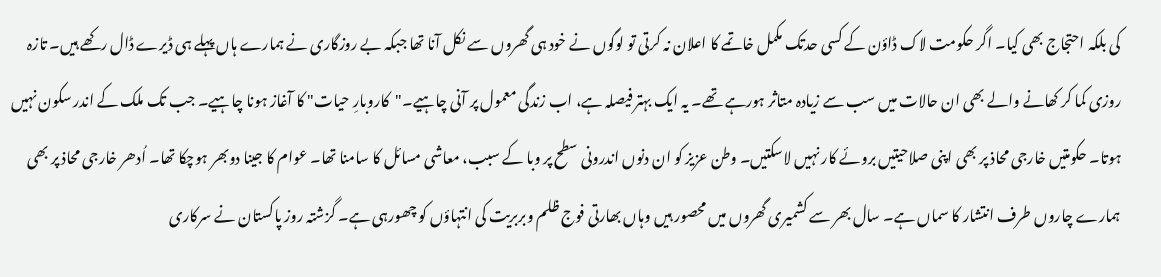کی بلکہ احتجاج بھی کیا۔ اگر حکومت لاک ڈاؤن کے کسی حدتک مکمل خاتمے کا اعلان نہ کرتی تو لوگوں نے خود ہی گھروں سے نکل آنا تھا جبکہ بے روزگاری نے ہمارے ہاں پہلے ہی ڈیرے ڈال رکھے ہیں۔ تازہ روزی کما کر کھانے والے بھی ان حالات میں سب سے زیادہ متاثر ہورہے تھے۔ یہ ایک بہتر فیصلہ ہے، اب زندگی معمول پر آنی چاہیے۔"کاروبارِ حیات" کا آغاز ہونا چاہیے۔ جب تک ملک کے اندر سکون نہیں ہوتا۔ حکومتیں خارجی محاذ پر بھی اپنی صلاحیتیں بروئے کار نہیں لاسکتیں۔ وطن عزیز کو ان دنوں اندرونی سطح پر وبا کے سبب، معاشی مسائل کا سامنا تھا۔ عوام کا جینا دوبھر ہوچکا تھا۔ اُدھر خارجی محاذ پر بھی ہمارے چاروں طرف انتشار کا سماں ہے۔ سال بھر سے کشمیری گھروں میں محصور ہیں وہاں بھارتی فوج ظلم وبربریت کی انتہاؤں کو چھورہی ہے۔ گزشتہ روز پاکستان نے سرکاری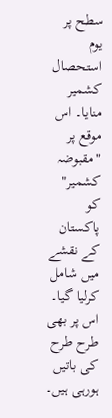سطح پر یوم استحصال کشمیر منایا۔ اس موقع پر "مقبوضہ کشمیر" کو پاکستان کے نقشے میں شامل کرلیا گیا۔ اس پر بھی طرح طرح کی باتیں ہورہی ہیں۔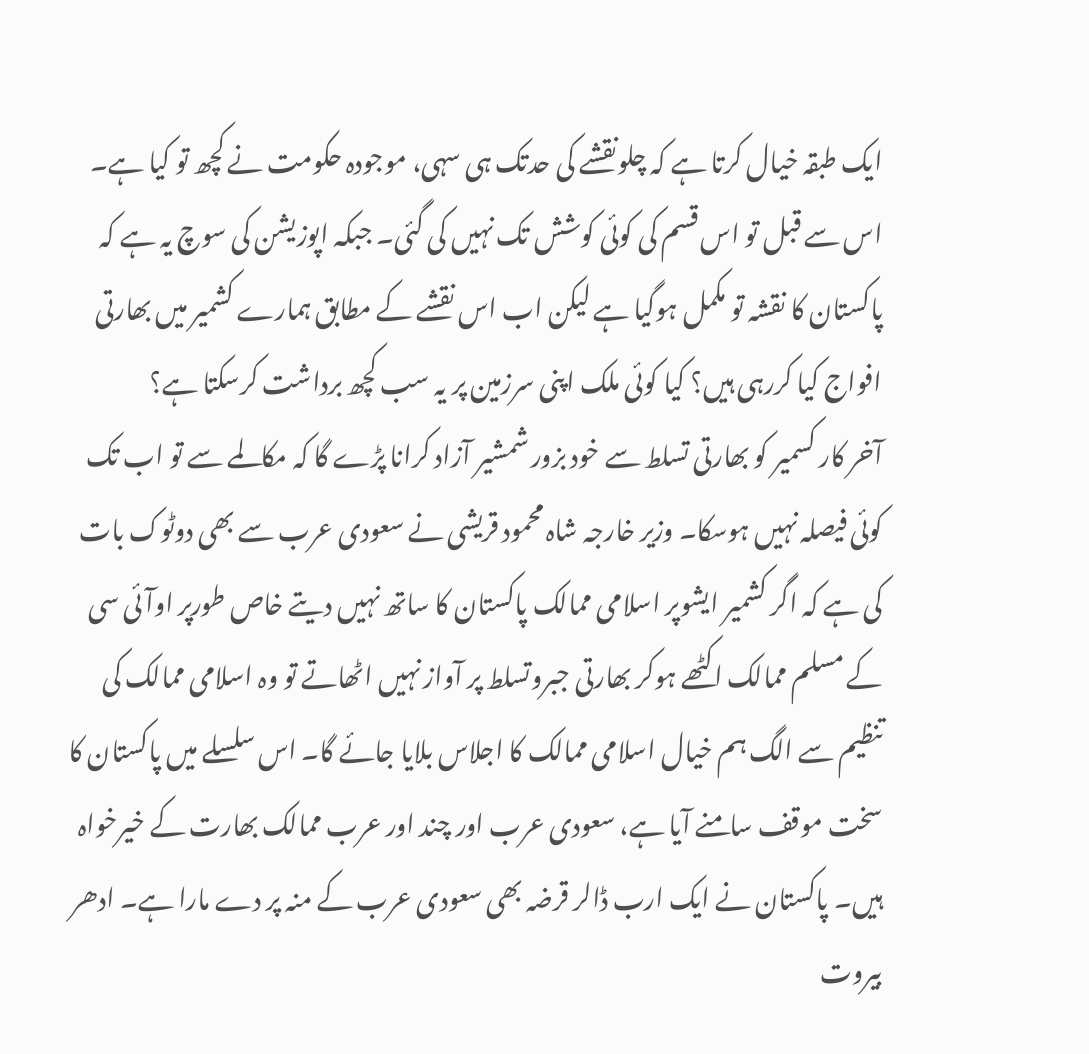ایک طبقہ خیال کرتا ہے کہ چلونقشے کی حدتک ہی سہی، موجودہ حکومت نے کچھ تو کیا ہے۔ اس سے قبل تو اس قسم کی کوئی کوشش تک نہیں کی گئی۔ جبکہ اپوزیشن کی سوچ یہ ہے کہ پاکستان کا نقشہ تو مکمل ہوگیا ہے لیکن اب اس نقشے کے مطابق ہمارے کشمیر میں بھارتی افواج کیا کررہی ہیں؟ کیا کوئی ملک اپنی سرزمین پر یہ سب کچھ برداشت کرسکتا ہے؟
آخر کار کسمیر کو بھارتی تسلط سے خود بزور شمشیر آزاد کرانا پڑے گا کہ مکالمے سے تو اب تک کوئی فیصلہ نہیں ہوسکا۔ وزیر خارجہ شاہ محمود قریشی نے سعودی عرب سے بھی دوٹوک بات کی ہے کہ اگر کشمیر ایشوپر اسلامی ممالک پاکستان کا ساتھ نہیں دیتے خاص طورپر اوآئی سی کے مسلم ممالک اکٹھے ہوکر بھارتی جبروتسلط پر آواز نہیں اٹھاتے تو وہ اسلامی ممالک کی تنظیم سے الگ ہم خیال اسلامی ممالک کا اجلاس بلایا جائے گا۔ اس سلسلے میں پاکستان کا سخت موقف سامنے آیا ہے، سعودی عرب اور چند اور عرب ممالک بھارت کے خیرخواہ ہیں۔ پاکستان نے ایک ارب ڈالر قرضہ بھی سعودی عرب کے منہ پر دے مارا ہے۔ ادھر بیروت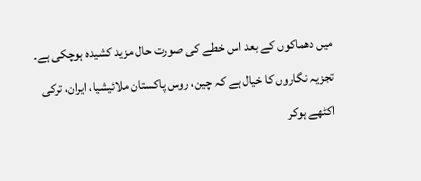میں دھماکوں کے بعد اس خطے کی صورت حال مزید کشیدہ ہوچکی ہے۔ تجزیہ نگاروں کا خیال ہے کہ چین، روس پاکستان ملائیشیا، ایران، ترکی اکٹھے ہوکر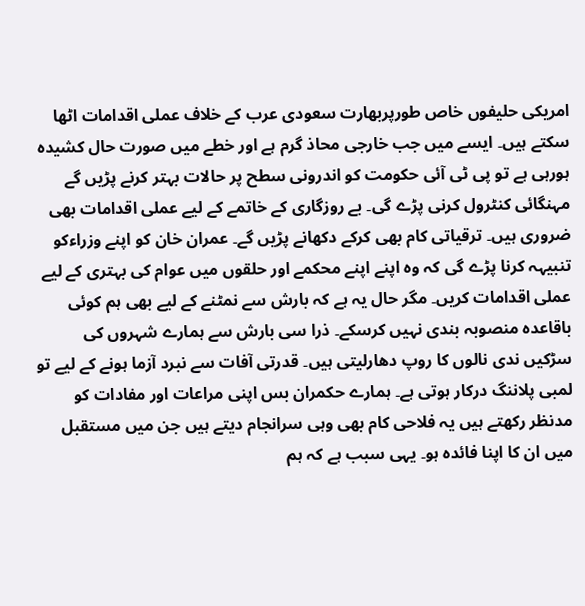امریکی حلیفوں خاص طورپربھارت سعودی عرب کے خلاف عملی اقدامات اٹھا سکتے ہیں۔ ایسے میں جب خارجی محاذ گرم ہے اور خطے میں صورت حال کشیدہ ہورہی ہے تو پی ٹی آئی حکومت کو اندرونی سطح پر حالات بہتر کرنے پڑیں گے مہنگائی کنٹرول کرنی پڑے گی۔ بے روزگاری کے خاتمے کے لیے عملی اقدامات بھی ضروری ہیں۔ ترقیاتی کام بھی کرکے دکھانے پڑیں گے۔ عمران خان کو اپنے وزراءکو تنبیہہ کرنا پڑے گی کہ وہ اپنے اپنے محکمے اور حلقوں میں عوام کی بہتری کے لیے عملی اقدامات کریں۔ مگر حال یہ ہے کہ بارش سے نمٹنے کے لیے بھی ہم کوئی باقاعدہ منصوبہ بندی نہیں کرسکے۔ ذرا سی بارش سے ہمارے شہروں کی سڑکیں ندی نالوں کا روپ دھارلیتی ہیں۔ قدرتی آفات سے نبرد آزما ہونے کے لیے تو لمبی پلاننگ درکار ہوتی ہے۔ ہمارے حکمران بس اپنی مراعات اور مفادات کو مدنظر رکھتے ہیں یہ فلاحی کام بھی وہی سرانجام دیتے ہیں جن میں مستقبل میں ان کا اپنا فائدہ ہو۔ یہی سبب ہے کہ ہم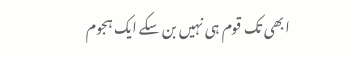ابھی تک قوم ہی نہیں بن سکے ایک ہجوم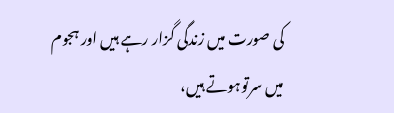کی صورت میں زندگی گزار رہے ہیں اور ہجوم میں سرتوہوتے ہیں،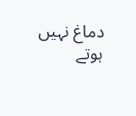دماغ نہیں ہوتے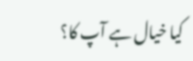کیا خیال ہے آپ کا؟